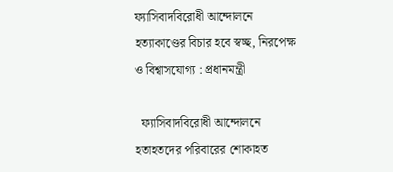ফ্যাসিবাদবিরোধী আন্দোলনে হত্যাকাণ্ডের বিচার হবে স্বচ্ছ, নিরপেক্ষ ও বিশ্বাসযোগ্য : প্রধানমন্ত্রী

  ফ্যাসিবাদবিরোধী আন্দোলনে হতাহতদের পরিবারের শোকাহত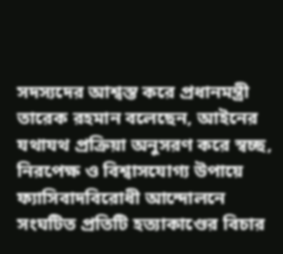সদস্যদের আশ্বস্ত করে প্রধানমন্ত্রী তারেক রহমান বলেছেন, আইনের যথাযথ প্রক্রিয়া অনুসরণ করে স্বচ্ছ, নিরপেক্ষ ও বিশ্বাসযোগ্য উপায়ে ফ্যাসিবাদবিরোধী আন্দোলনে সংঘটিত প্রতিটি হত্যাকাণ্ডের বিচার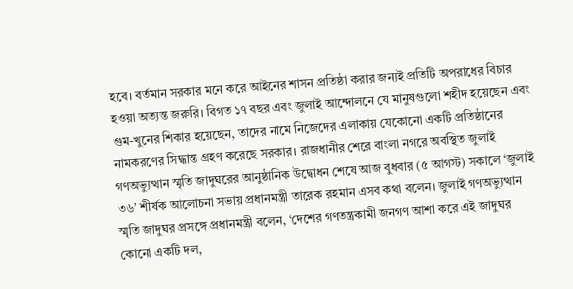হবে। বর্তমান সরকার মনে করে আইনের শাসন প্রতিষ্ঠা করার জন্যই প্রতিটি অপরাধের বিচার হওয়া অত্যন্ত জরুরি। বিগত ১৭ বছর এবং জুলাই আন্দোলনে যে মানুষগুলো শহীদ হয়েছেন এবং গুম-খুনের শিকার হয়েছেন, তাদের নামে নিজেদের এলাকায় যেকোনো একটি প্রতিষ্ঠানের নামকরণের সিদ্ধান্ত গ্রহণ করেছে সরকার। রাজধানীর শেরে বাংলা নগরে অবস্থিত জুলাই গণঅভ্যুত্থান স্মৃতি জাদুঘরের আনুষ্ঠানিক উদ্বোধন শেষে আজ বুধবার (৫ আগস্ট) সকালে ‘জুলাই ৩৬’ শীর্ষক আলোচনা সভায় প্রধানমন্ত্রী তারেক রহমান এসব কথা বলেন। জুলাই গণঅভ্যুত্থান স্মৃতি জাদুঘর প্রসঙ্গে প্রধানমন্ত্রী বলেন, ‘দেশের গণতন্ত্রকামী জনগণ আশা করে এই জাদুঘর কোনো একটি দল,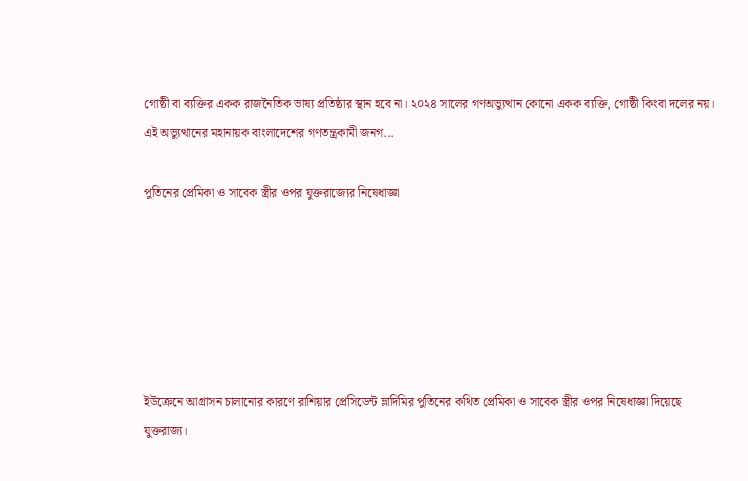গোষ্ঠী বা ব্যক্তির একক রাজনৈতিক ভাষ্য প্রতিষ্ঠার স্থান হবে না। ২০২৪ সালের গণঅভ্যুত্থান কোনো একক ব্যক্তি, গোষ্ঠী কিংবা দলের নয়। এই অভ্যুত্থানের মহানায়ক বাংলাদেশের গণতন্ত্রকামী জনগ...

পুতিনের প্রেমিকা ও সাবেক স্ত্রীর ওপর যুক্তরাজ্যের নিষেধাজ্ঞা






ইউক্রেনে আগ্রাসন চালানোর কারণে রাশিয়ার প্রেসিডেন্ট ভ্লাদিমির পুতিনের কথিত প্রেমিকা ও সাবেক স্ত্রীর ওপর নিষেধাজ্ঞা দিয়েছে যুক্তরাজ্য।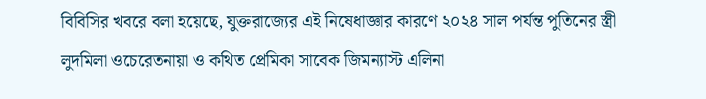বিবিসির খবরে বলা হয়েছে, যুক্তরাজ্যের এই নিষেধাজ্ঞার কারণে ২০২৪ সাল পর্যন্ত পুতিনের স্ত্রী লুদমিলা ওচেরেতনায়া ও কথিত প্রেমিকা সাবেক জিমন্যাস্ট এলিনা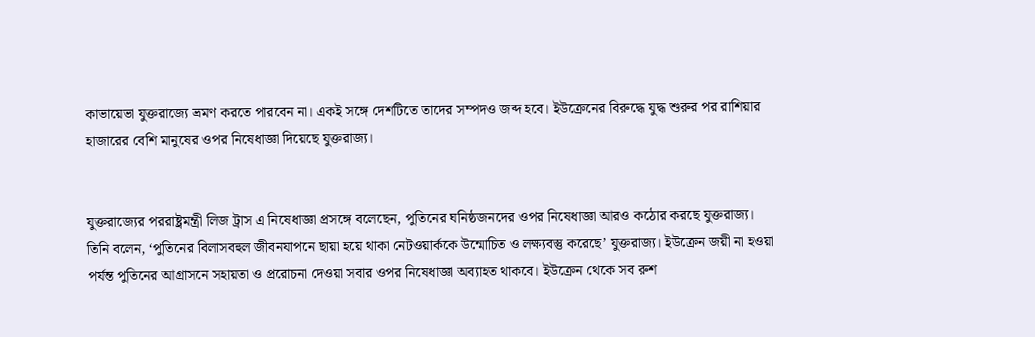কাভায়েভা যুক্তরাজ্যে ভ্রমণ করতে পারবেন না। একই সঙ্গে দেশটিতে তাদের সম্পদও জব্দ হবে। ইউক্রেনের বিরুদ্ধে যুদ্ধ শুরুর পর রাশিয়ার হাজারের বেশি মানুষের ওপর নিষেধাজ্ঞা দিয়েছে যুক্তরাজ্য।


যুক্তরাজ্যের পররাষ্ট্রমন্ত্রী লিজ ট্রাস এ নিষেধাজ্ঞা প্রসঙ্গে বলেছেন, পুতিনের ঘনিষ্ঠজনদের ওপর নিষেধাজ্ঞা আরও কঠোর করছে যুক্তরাজ্য। তিনি বলেন, ‘পুতিনের বিলাসবহুল জীবনযাপনে ছায়া হয়ে থাকা নেটওয়ার্ককে উন্মোচিত ও লক্ষ্যবস্তু করেছে’ যুক্তরাজ্য। ইউক্রেন জয়ী না হওয়া পর্যন্ত পুতিনের আগ্রাসনে সহায়তা ও প্ররোচনা দেওয়া সবার ওপর নিষেধাজ্ঞা অব্যাহত থাকবে। ইউক্রেন থেকে সব রুশ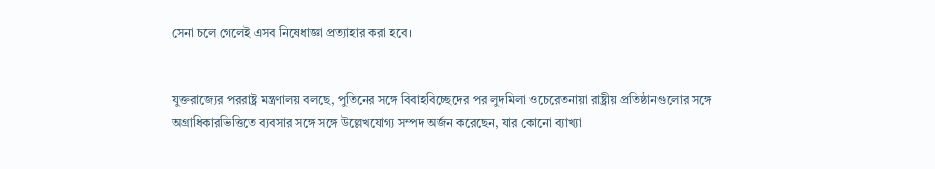সেনা চলে গেলেই এসব নিষেধাজ্ঞা প্রত্যাহার করা হবে।


যুক্তরাজ্যের পররাষ্ট্র মন্ত্রণালয় বলছে, পুতিনের সঙ্গে বিবাহবিচ্ছেদের পর লুদমিলা ওচেরেতনায়া রাষ্ট্রীয় প্রতিষ্ঠানগুলোর সঙ্গে অগ্রাধিকারভিত্তিতে ব্যবসার সঙ্গে সঙ্গে উল্লেখযোগ্য সম্পদ অর্জন করেছেন, যার কোনো ব্যাখ্যা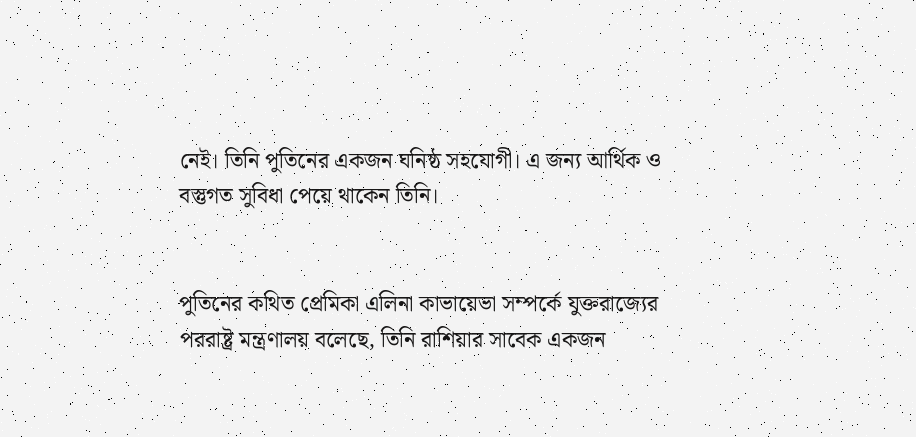নেই। তিনি পুতিনের একজন ঘনিষ্ঠ সহযোগী। এ জন্য আর্থিক ও বস্তুগত সুবিধা পেয়ে থাকেন তিনি।


পুতিনের কথিত প্রেমিকা এলিনা কাভায়েভা সম্পর্কে যুক্তরাজ্যের পররাষ্ট্র মন্ত্রণালয় বলেছে, তিনি রাশিয়ার সাবেক একজন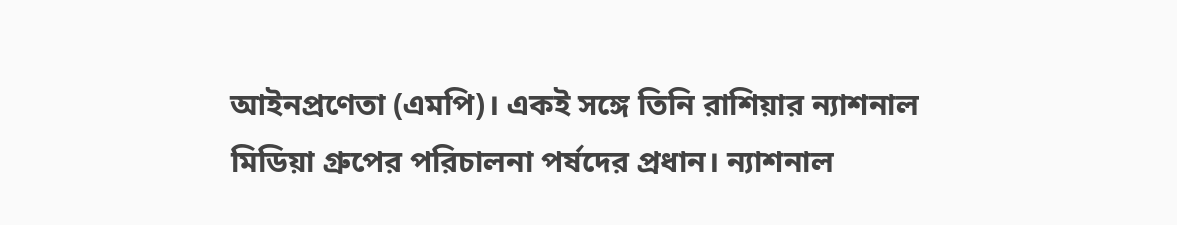আইনপ্রণেতা (এমপি)। একই সঙ্গে তিনি রাশিয়ার ন্যাশনাল মিডিয়া গ্রুপের পরিচালনা পর্ষদের প্রধান। ন্যাশনাল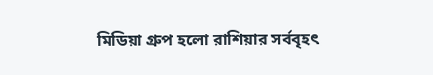মিডিয়া গ্রুপ হলো রাশিয়ার সর্ববৃহৎ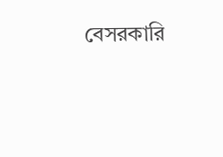বেসরকারি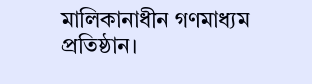মালিকানাধীন গণমাধ্যম প্রতিষ্ঠান।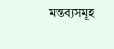মন্তব্যসমূহ